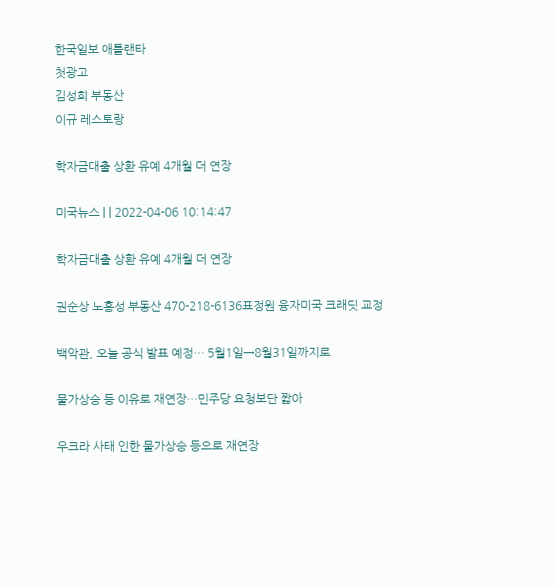한국일보 애틀랜타
첫광고
김성희 부동산
이규 레스토랑

학자금대출 상환 유예 4개월 더 연장

미국뉴스 | | 2022-04-06 10:14:47

학자금대출 상환 유예 4개월 더 연장

권순상 노흥성 부동산 470-218-6136표정원 융자미국 크래딧 교정

백악관, 오늘 공식 발표 예정… 5월1일→8월31일까지로

물가상승 등 이유로 재연장…민주당 요청보단 짧아

우크라 사태 인한 물가상승 등으로 재연장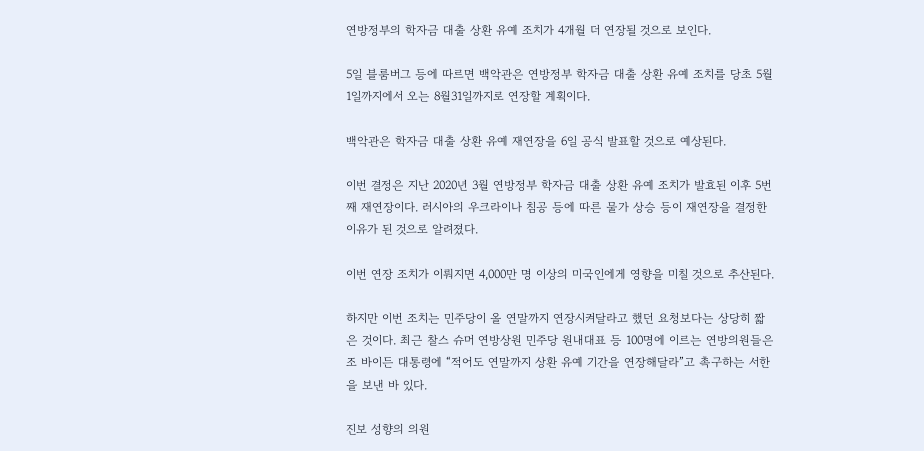연방정부의 학자금 대출 상환 유예 조치가 4개월 더 연장될 것으로 보인다.

5일 블룸버그 등에 따르면 백악관은 연방정부 학자금 대출 상환 유예 조치를 당초 5월1일까지에서 오는 8월31일까지로 연장할 계획이다.

백악관은 학자금 대출 상환 유예 재연장을 6일 공식 발표할 것으로 예상된다.

이번 결정은 지난 2020년 3월 연방정부 학자금 대출 상환 유예 조치가 발효된 이후 5번째 재연장이다. 러시아의 우크라이나 침공 등에 따른 물가 상승 등이 재연장을 결정한 이유가 된 것으로 알려졌다.

이번 연장 조치가 이뤄지면 4,000만 명 이상의 미국인에게 영향을 미칠 것으로 추산된다.

하지만 이번 조치는 민주당이 올 연말까지 연장시켜달라고 했던 요청보다는 상당히 짧은 것이다. 최근 찰스 슈머 연방상원 민주당 원내대표 등 100명에 이르는 연방의원들은 조 바이든 대통령에 “적어도 연말까지 상환 유예 기간을 연장해달라”고 촉구하는 서한을 보낸 바 있다.

진보 성향의 의원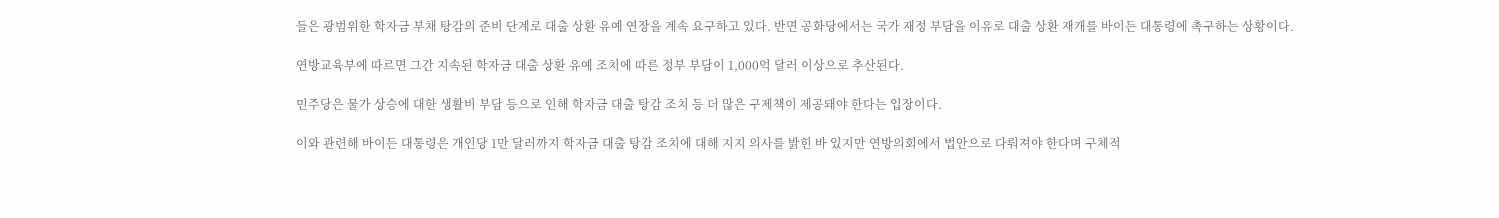들은 광범위한 학자금 부채 탕감의 준비 단계로 대출 상환 유예 연장을 계속 요구하고 있다. 반면 공화당에서는 국가 재정 부담을 이유로 대출 상환 재개를 바이든 대통령에 촉구하는 상황이다.

연방교육부에 따르면 그간 지속된 학자금 대출 상환 유예 조치에 따른 정부 부담이 1,000억 달러 이상으로 추산된다.

민주당은 물가 상승에 대한 생활비 부담 등으로 인해 학자금 대출 탕감 조치 등 더 많은 구제책이 제공돼야 한다는 입장이다.

이와 관련해 바이든 대통령은 개인당 1만 달러까지 학자금 대출 탕감 조치에 대해 지지 의사를 밝힌 바 있지만 연방의회에서 법안으로 다뤄져야 한다며 구체적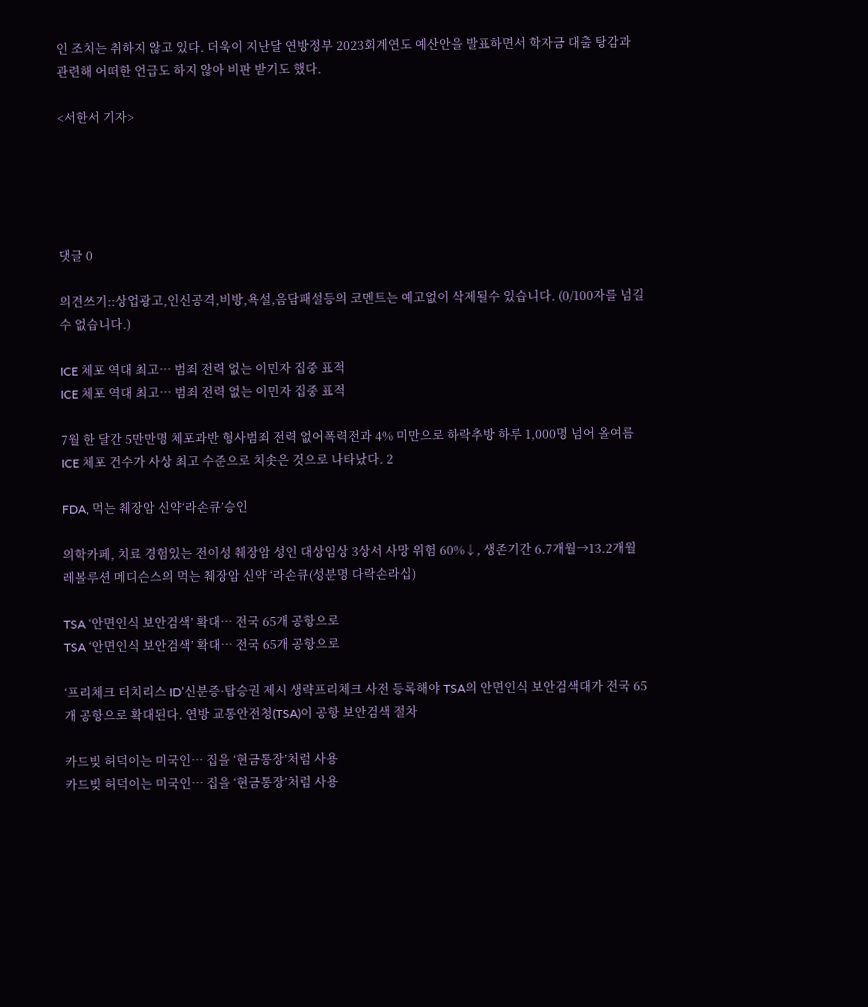인 조치는 취하지 않고 있다. 더욱이 지난달 연방정부 2023회계연도 예산안을 발표하면서 학자금 대출 탕감과 관련해 어떠한 언급도 하지 않아 비판 받기도 했다.

<서한서 기자>





댓글 0

의견쓰기::상업광고,인신공격,비방,욕설,음담패설등의 코멘트는 예고없이 삭제될수 있습니다. (0/100자를 넘길 수 없습니다.)

ICE 체포 역대 최고… 범죄 전력 없는 이민자 집중 표적
ICE 체포 역대 최고… 범죄 전력 없는 이민자 집중 표적

7월 한 달간 5만만명 체포과반 형사범죄 전력 없어폭력전과 4% 미만으로 하락추방 하루 1,000명 넘어 올여름 ICE 체포 건수가 사상 최고 수준으로 치솟은 것으로 나타났다. 2

FDA, 먹는 췌장암 신약‘라손큐’승인

의학카페, 치료 경험있는 전이성 췌장암 성인 대상임상 3상서 사망 위험 60%↓, 생존기간 6.7개월→13.2개월 레볼루션 메디슨스의 먹는 췌장암 신약 ‘라손큐(성분명 다락손라십)

TSA ‘안면인식 보안검색’ 확대… 전국 65개 공항으로
TSA ‘안면인식 보안검색’ 확대… 전국 65개 공항으로

‘프리체크 터치리스 ID’신분증·탑승권 제시 생략프리체크 사전 등록해야 TSA의 안면인식 보안검색대가 전국 65개 공항으로 확대된다. 연방 교통안전청(TSA)이 공항 보안검색 절차

카드빚 허덕이는 미국인… 집을 ‘현금통장’처럼 사용
카드빚 허덕이는 미국인… 집을 ‘현금통장’처럼 사용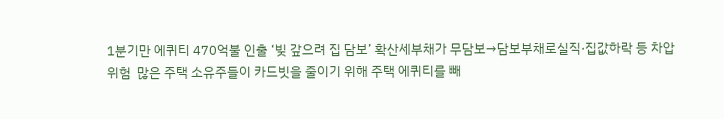1분기만 에퀴티 470억불 인출 ‘빚 갚으려 집 담보’ 확산세부채가 무담보→담보부채로실직·집값하락 등 차압 위험  많은 주택 소유주들이 카드빗을 줄이기 위해 주택 에퀴티를 빼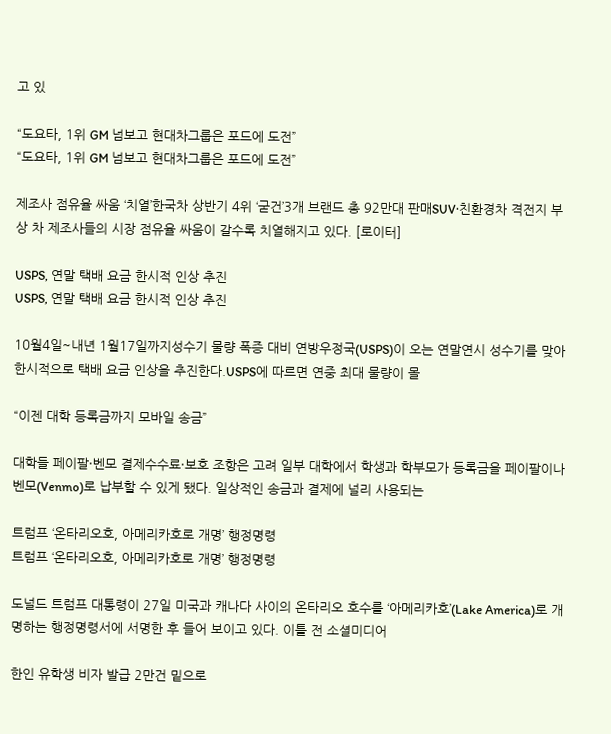고 있

“도요타, 1위 GM 넘보고 현대차그룹은 포드에 도전”
“도요타, 1위 GM 넘보고 현대차그룹은 포드에 도전”

제조사 점유율 싸움 ‘치열’한국차 상반기 4위 ‘굳건’3개 브랜드 총 92만대 판매SUV·친환경차 격전지 부상 차 제조사들의 시장 점유율 싸움이 갈수록 치열해지고 있다. [로이터]

USPS, 연말 택배 요금 한시적 인상 추진
USPS, 연말 택배 요금 한시적 인상 추진

10월4일~내년 1월17일까지성수기 물량 폭증 대비 연방우정국(USPS)이 오는 연말연시 성수기를 맞아 한시적으로 택배 요금 인상을 추진한다.USPS에 따르면 연중 최대 물량이 몰

“이젠 대학 등록금까지 모바일 송금”

대학들 페이팔·벤모 결제수수료·보호 조항은 고려 일부 대학에서 학생과 학부모가 등록금을 페이팔이나 벤모(Venmo)로 납부할 수 있게 됐다. 일상적인 송금과 결제에 널리 사용되는

트럼프 ‘온타리오호, 아메리카호로 개명’ 행정명령
트럼프 ‘온타리오호, 아메리카호로 개명’ 행정명령

도널드 트럼프 대통령이 27일 미국과 캐나다 사이의 온타리오 호수를 ‘아메리카호’(Lake America)로 개명하는 행정명령서에 서명한 후 들어 보이고 있다. 이틀 전 소셜미디어

한인 유학생 비자 발급 2만건 밑으로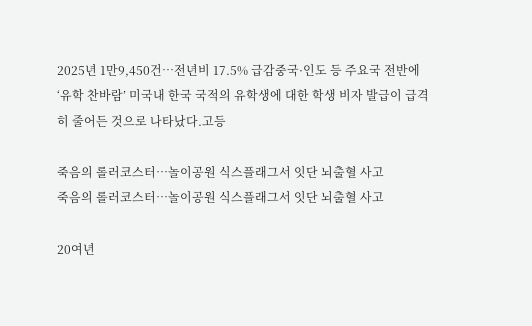2025년 1만9,450건…전년비 17.5% 급감중국·인도 등 주요국 전반에 ‘유학 찬바람’ 미국내 한국 국적의 유학생에 대한 학생 비자 발급이 급격히 줄어든 것으로 나타났다.고등

죽음의 롤러코스터…놀이공원 식스플래그서 잇단 뇌출혈 사고
죽음의 롤러코스터…놀이공원 식스플래그서 잇단 뇌출혈 사고

20여년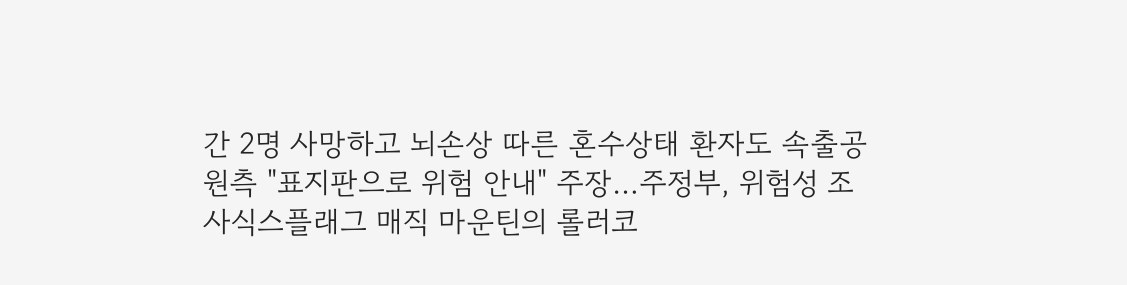간 2명 사망하고 뇌손상 따른 혼수상태 환자도 속출공원측 "표지판으로 위험 안내" 주장…주정부, 위험성 조사식스플래그 매직 마운틴의 롤러코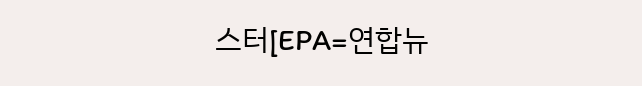스터[EPA=연합뉴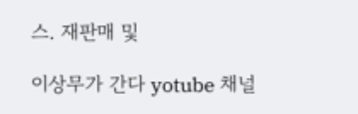스. 재판매 및

이상무가 간다 yotube 채널